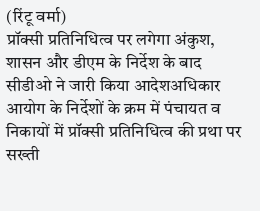(रिंटू वर्मा)
प्रॉक्सी प्रतिनिधित्व पर लगेगा अंकुश, शासन और डीएम के निर्देश के बाद सीडीओ ने जारी किया आदेशअधिकार आयोग के निर्देशों के क्रम में पंचायत व निकायों में प्रॉक्सी प्रतिनिधित्व की प्रथा पर सख्ती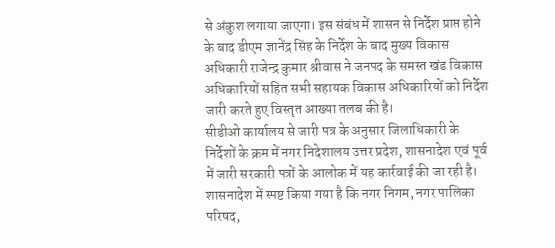से अंकुश लगाया जाएगा। इस संबंध में शासन से निर्देश प्राप्त होने के बाद डीएम ज्ञानेंद्र सिंह के निर्देश के बाद मुख्य विकास अधिकारी राजेन्द्र कुमार श्रीवास ने जनपद के समस्त खंड विकास अधिकारियों सहित सभी सहायक विकास अधिकारियों को निर्देश जारी करते हुए विस्तृत आख्या तलब की है।
सीडीओ कार्यालय से जारी पत्र के अनुसार जिलाधिकारी के निर्देशों के क्रम में नगर निदेशालय उत्तर प्रदेश, शासनादेश एवं पूर्व में जारी सरकारी पत्रों के आलोक में यह कार्रवाई की जा रही है। शासनादेश में स्पष्ट किया गया है कि नगर निगम, नगर पालिका परिषद,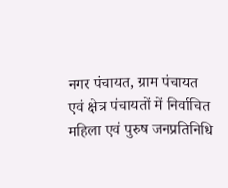नगर पंचायत, ग्राम पंचायत एवं क्षेत्र पंचायतों में निर्वाचित महिला एवं पुरुष जनप्रतिनिधि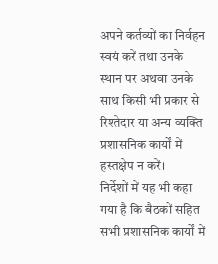अपने कर्तव्यों का निर्वहन स्वयं करें तथा उनके स्थान पर अथवा उनके साथ किसी भी प्रकार से रिश्तेदार या अन्य व्यक्ति प्रशासनिक कार्यों में हस्तक्षेप न करें।
निर्देशों में यह भी कहा गया है कि बैठकों सहित सभी प्रशासनिक कार्यों में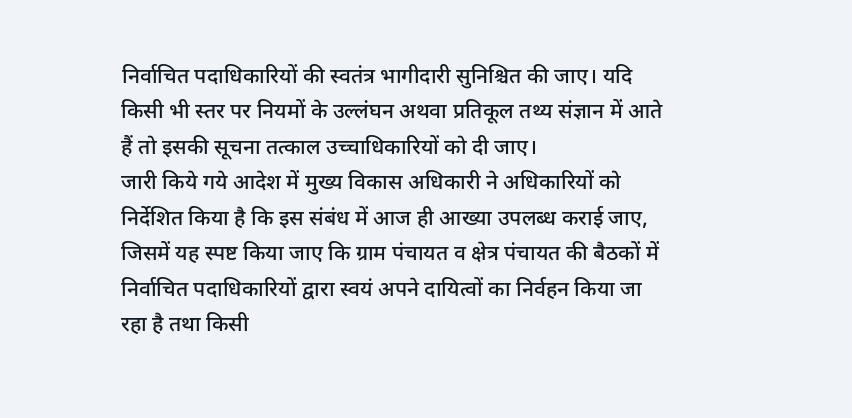निर्वाचित पदाधिकारियों की स्वतंत्र भागीदारी सुनिश्चित की जाए। यदि किसी भी स्तर पर नियमों के उल्लंघन अथवा प्रतिकूल तथ्य संज्ञान में आते हैं तो इसकी सूचना तत्काल उच्चाधिकारियों को दी जाए।
जारी किये गये आदेश में मुख्य विकास अधिकारी ने अधिकारियों को निर्देशित किया है कि इस संबंध में आज ही आख्या उपलब्ध कराई जाए, जिसमें यह स्पष्ट किया जाए कि ग्राम पंचायत व क्षेत्र पंचायत की बैठकों में निर्वाचित पदाधिकारियों द्वारा स्वयं अपने दायित्वों का निर्वहन किया जा रहा है तथा किसी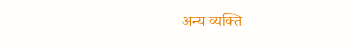अन्य व्यक्ति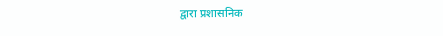द्वारा प्रशासनिक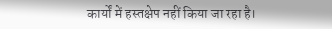कार्यों में हस्तक्षेप नहीं किया जा रहा है।